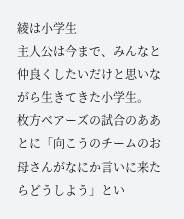綾は小学生
主人公は今まで、みんなと仲良くしたいだけと思いながら生きてきた小学生。
枚方ベアーズの試合のああとに「向こうのチームのお母さんがなにか言いに来たらどうしよう」とい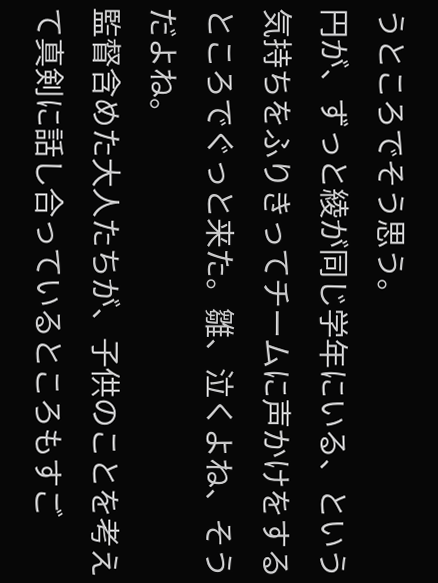うところでそう思う。
円が、ずっと綾が同じ学年にいる、という気持ちをふりきってチームに声かけをするところでぐっと来た。雛、泣くよね、そうだよね。
監督含めた大人たちが、子供のことを考えて真剣に話し合っているところもすご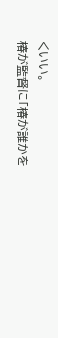くいい。
椿が監督に「椿が誰かを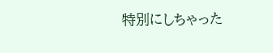特別にしちゃった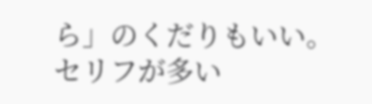ら」のくだりもいい。
セリフが多い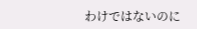わけではないのに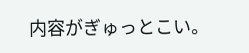内容がぎゅっとこい。